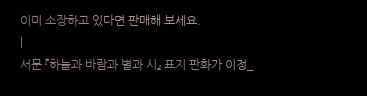이미 소장하고 있다면 판매해 보세요.
|
서문 『하늘과 바람과 별과 시』 표지 판화가 이정_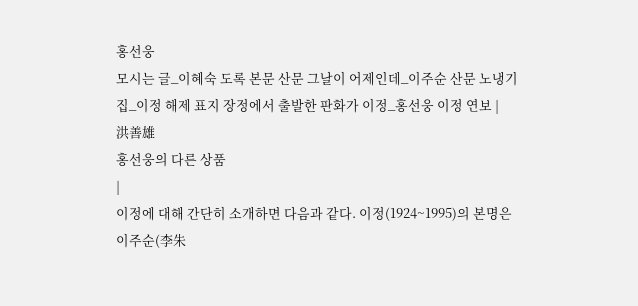홍선웅
모시는 글_이혜숙 도록 본문 산문 그날이 어제인데_이주순 산문 노냉기집_이정 해제 표지 장정에서 출발한 판화가 이정_홍선웅 이정 연보 |
洪善雄
홍선웅의 다른 상품
|
이정에 대해 간단히 소개하면 다음과 같다. 이정(1924~1995)의 본명은 이주순(李朱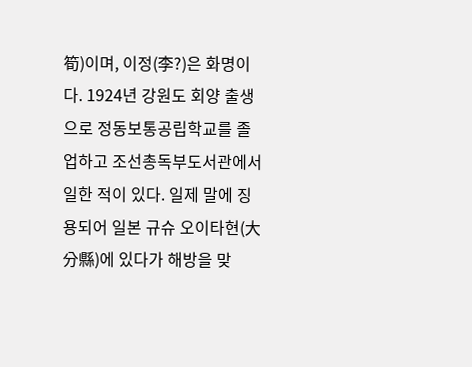筍)이며, 이정(李?)은 화명이다. 1924년 강원도 회양 출생으로 정동보통공립학교를 졸업하고 조선총독부도서관에서 일한 적이 있다. 일제 말에 징용되어 일본 규슈 오이타현(大分縣)에 있다가 해방을 맞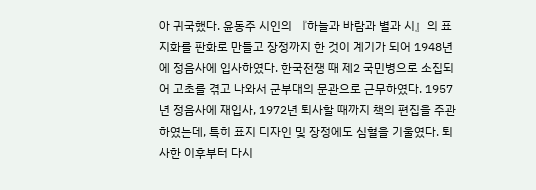아 귀국했다. 윤동주 시인의 『하늘과 바람과 별과 시』의 표지화를 판화로 만들고 장정까지 한 것이 계기가 되어 1948년에 정음사에 입사하였다. 한국전쟁 때 제2 국민병으로 소집되어 고초를 겪고 나와서 군부대의 문관으로 근무하였다. 1957년 정음사에 재입사, 1972년 퇴사할 때까지 책의 편집을 주관하였는데, 특히 표지 디자인 및 장정에도 심혈을 기울였다. 퇴사한 이후부터 다시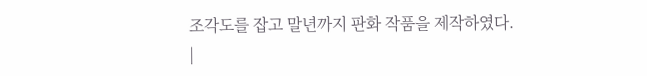조각도를 잡고 말년까지 판화 작품을 제작하였다.
|